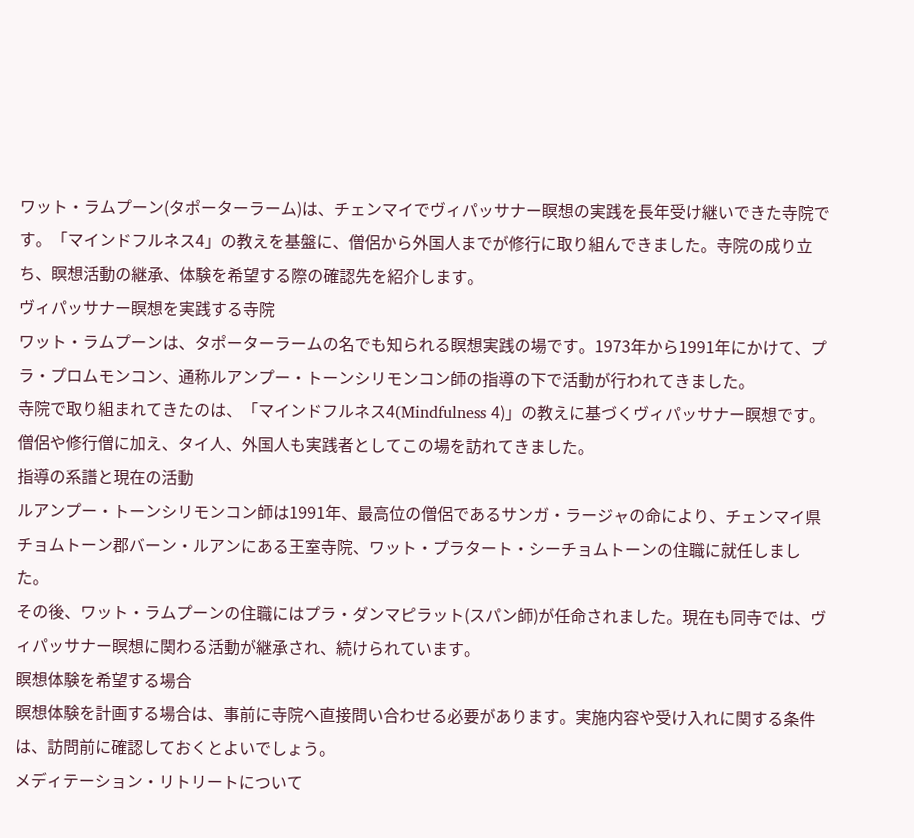ワット・ラムプーン(タポーターラーム)は、チェンマイでヴィパッサナー瞑想の実践を長年受け継いできた寺院です。「マインドフルネス4」の教えを基盤に、僧侶から外国人までが修行に取り組んできました。寺院の成り立ち、瞑想活動の継承、体験を希望する際の確認先を紹介します。
ヴィパッサナー瞑想を実践する寺院
ワット・ラムプーンは、タポーターラームの名でも知られる瞑想実践の場です。1973年から1991年にかけて、プラ・プロムモンコン、通称ルアンプー・トーンシリモンコン師の指導の下で活動が行われてきました。
寺院で取り組まれてきたのは、「マインドフルネス4(Mindfulness 4)」の教えに基づくヴィパッサナー瞑想です。僧侶や修行僧に加え、タイ人、外国人も実践者としてこの場を訪れてきました。
指導の系譜と現在の活動
ルアンプー・トーンシリモンコン師は1991年、最高位の僧侶であるサンガ・ラージャの命により、チェンマイ県チョムトーン郡バーン・ルアンにある王室寺院、ワット・プラタート・シーチョムトーンの住職に就任しました。
その後、ワット・ラムプーンの住職にはプラ・ダンマピラット(スパン師)が任命されました。現在も同寺では、ヴィパッサナー瞑想に関わる活動が継承され、続けられています。
瞑想体験を希望する場合
瞑想体験を計画する場合は、事前に寺院へ直接問い合わせる必要があります。実施内容や受け入れに関する条件は、訪問前に確認しておくとよいでしょう。
メディテーション・リトリートについて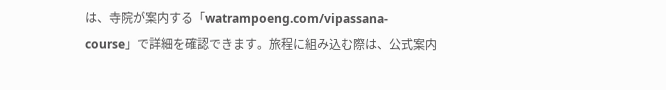は、寺院が案内する「watrampoeng.com/vipassana-course」で詳細を確認できます。旅程に組み込む際は、公式案内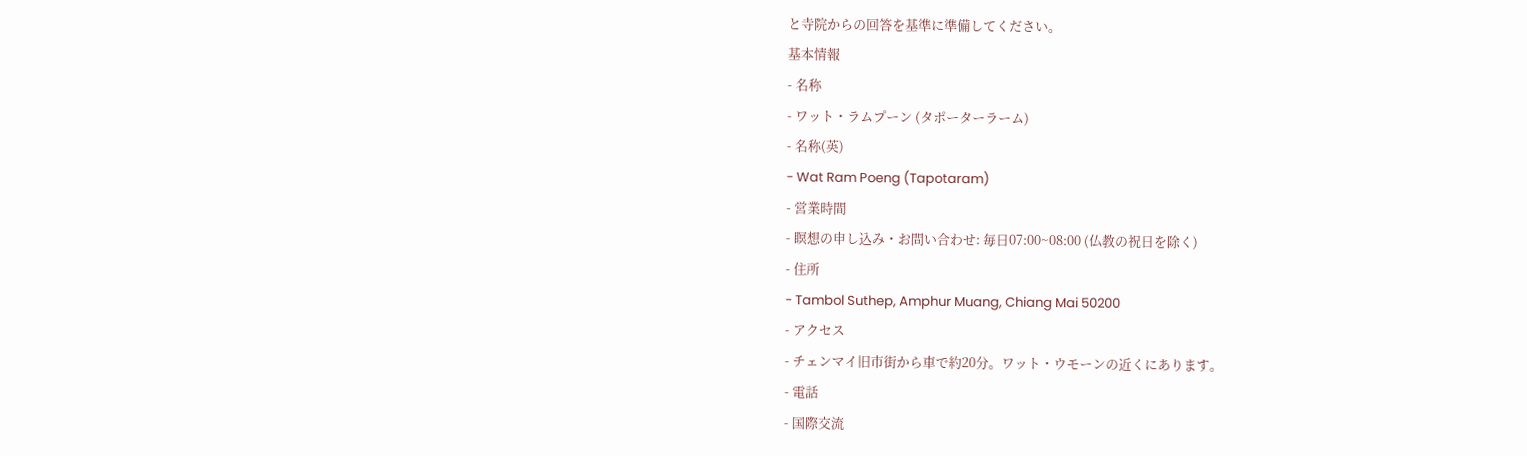と寺院からの回答を基準に準備してください。
基本情報
- 名称
- ワット・ラムプーン (タポーターラーム)
- 名称(英)
- Wat Ram Poeng (Tapotaram)
- 営業時間
- 瞑想の申し込み・お問い合わせ: 毎日07:00~08:00 (仏教の祝日を除く)
- 住所
- Tambol Suthep, Amphur Muang, Chiang Mai 50200
- アクセス
- チェンマイ旧市街から車で約20分。ワット・ウモーンの近くにあります。
- 電話
- 国際交流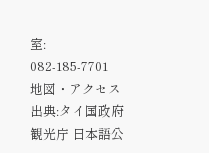室: 082-185-7701
地図・アクセス
出典:タイ国政府観光庁 日本語公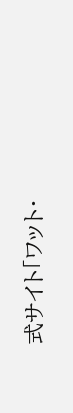式サイト「ワット・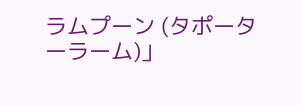ラムプーン (タポーターラーム)」